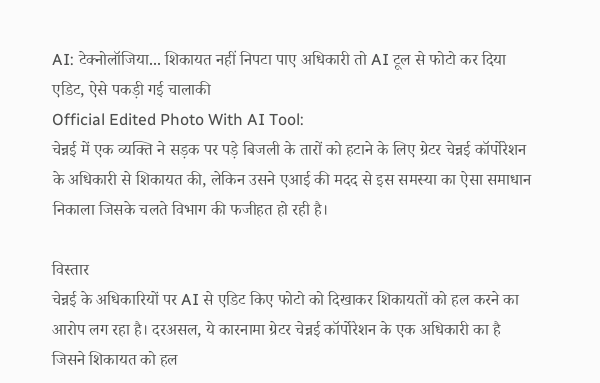AI: टेक्नोलॉजिया... शिकायत नहीं निपटा पाए अधिकारी तो AI टूल से फोटो कर दिया एडिट, ऐसे पकड़ी गई चालाकी
Official Edited Photo With AI Tool:
चेन्नई में एक व्यक्ति ने सड़क पर पड़े बिजली के तारों को हटाने के लिए ग्रेटर चेन्नई कॉर्पोरेशन के अधिकारी से शिकायत की, लेकिन उसने एआई की मदद से इस समस्या का ऐसा समाधान निकाला जिसके चलते विभाग की फजीहत हो रही है।

विस्तार
चेन्नई के अधिकारियों पर AI से एडिट किए फोटो को दिखाकर शिकायतों को हल करने का आरोप लग रहा है। दरअसल, ये कारनामा ग्रेटर चेन्नई कॉर्पोरेशन के एक अधिकारी का है जिसने शिकायत को हल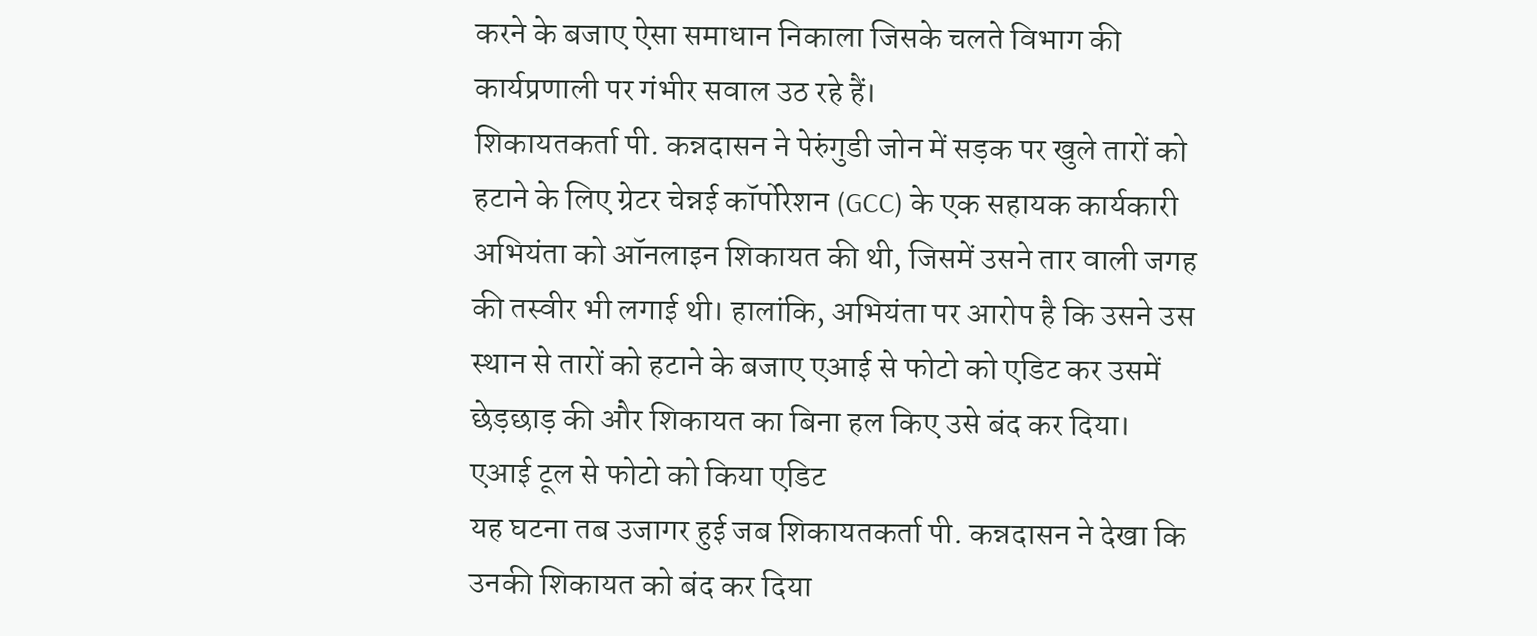करने के बजाए ऐसा समाधान निकाला जिसके चलते विभाग की कार्यप्रणाली पर गंभीर सवाल उठ रहे हैं।
शिकायतकर्ता पी. कन्नदासन ने पेरुंगुडी जोन में सड़क पर खुले तारों को हटाने के लिए ग्रेटर चेन्नई कॉर्पोरेशन (GCC) के एक सहायक कार्यकारी अभियंता को ऑनलाइन शिकायत की थी, जिसमें उसने तार वाली जगह की तस्वीर भी लगाई थी। हालांकि, अभियंता पर आरोप है कि उसने उस स्थान से तारों को हटाने के बजाए एआई से फोटो को एडिट कर उसमें छेड़छाड़ की और शिकायत का बिना हल किए उसे बंद कर दिया।
एआई टूल से फोटो को किया एडिट
यह घटना तब उजागर हुई जब शिकायतकर्ता पी. कन्नदासन ने देखा कि उनकी शिकायत को बंद कर दिया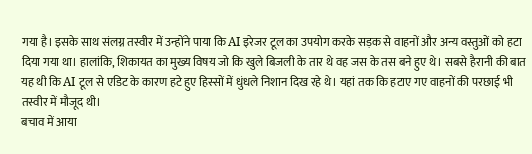गया है। इसके साथ संलग्न तस्वीर में उन्होंने पाया कि AI इरेजर टूल का उपयोग करके सड़क से वाहनों और अन्य वस्तुओं को हटा दिया गया था। हालांकि, शिकायत का मुख्य विषय जो कि खुले बिजली के तार थे वह जस के तस बने हुए थे। सबसे हैरानी की बात यह थी कि AI टूल से एडिट के कारण हटे हुए हिस्सों में धुंधले निशान दिख रहे थे। यहां तक कि हटाए गए वाहनों की परछाई भी तस्वीर में मौजूद थी।
बचाव में आया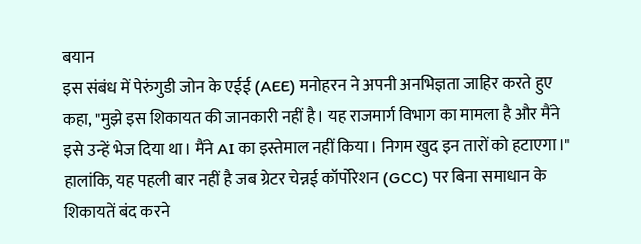बयान
इस संबंध में पेरुंगुडी जोन के एईई (AEE) मनोहरन ने अपनी अनभिज्ञता जाहिर करते हुए कहा, "मुझे इस शिकायत की जानकारी नहीं है। यह राजमार्ग विभाग का मामला है और मैंने इसे उन्हें भेज दिया था। मैंने AI का इस्तेमाल नहीं किया। निगम खुद इन तारों को हटाएगा।"
हालांकि, यह पहली बार नहीं है जब ग्रेटर चेन्नई कॉर्पोरेशन (GCC) पर बिना समाधान के शिकायतें बंद करने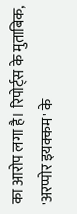का आरोप लगा है। रिपोर्ट्स के मुताबिक, 'अरप्पोर इयक्कम' के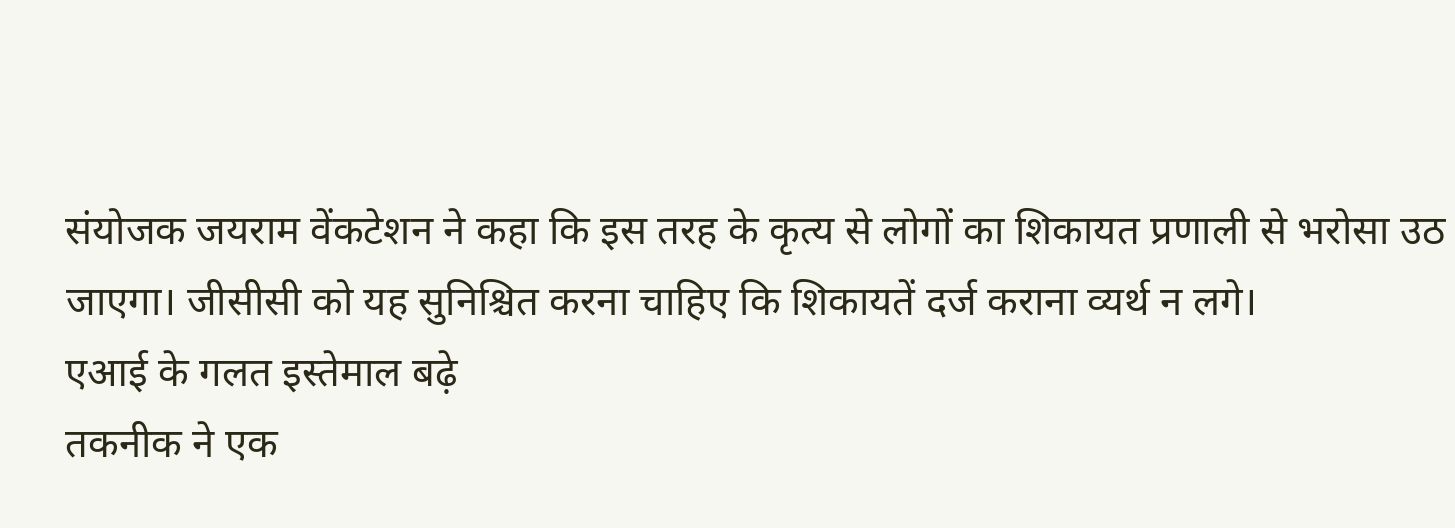संयोजक जयराम वेंकटेशन ने कहा कि इस तरह के कृत्य से लोगों का शिकायत प्रणाली से भरोसा उठ जाएगा। जीसीसी को यह सुनिश्चित करना चाहिए कि शिकायतें दर्ज कराना व्यर्थ न लगे।
एआई के गलत इस्तेमाल बढ़े
तकनीक ने एक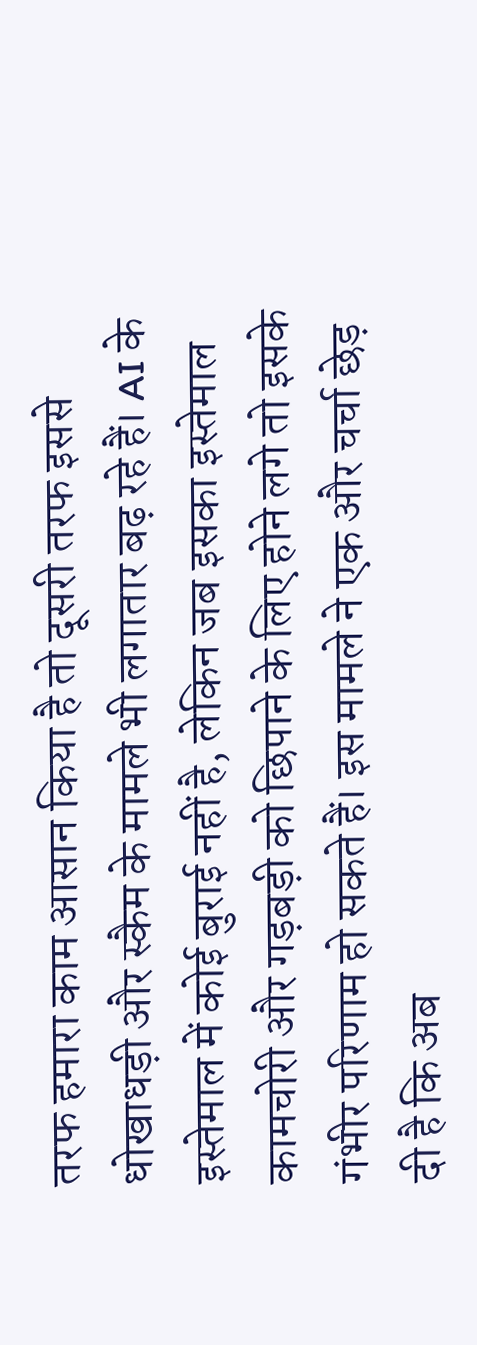तरफ हमारा काम आसान किया है तो दूसरी तरफ इससे धोखाधड़ी और स्कैम के मामले भी लगातार बढ़ रहे हैं। AI के इस्तेमाल में कोई बुराई नहीं है, लेकिन जब इसका इस्तेमाल कामचोरी और गड़बड़ी को छिपाने के लिए होने लगे तो इसके गंभीर परिणाम हो सकते हैं। इस मामले ने एक और चर्चा छेड़ दी है कि अब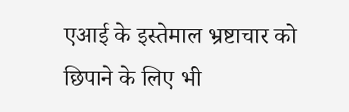एआई के इस्तेमाल भ्रष्टाचार को छिपाने के लिए भी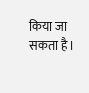किया जा सकता है।